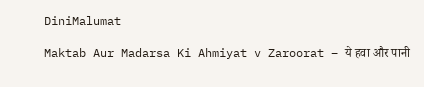DiniMalumat

Maktab Aur Madarsa Ki Ahmiyat v Zaroorat – ये हवा और पानी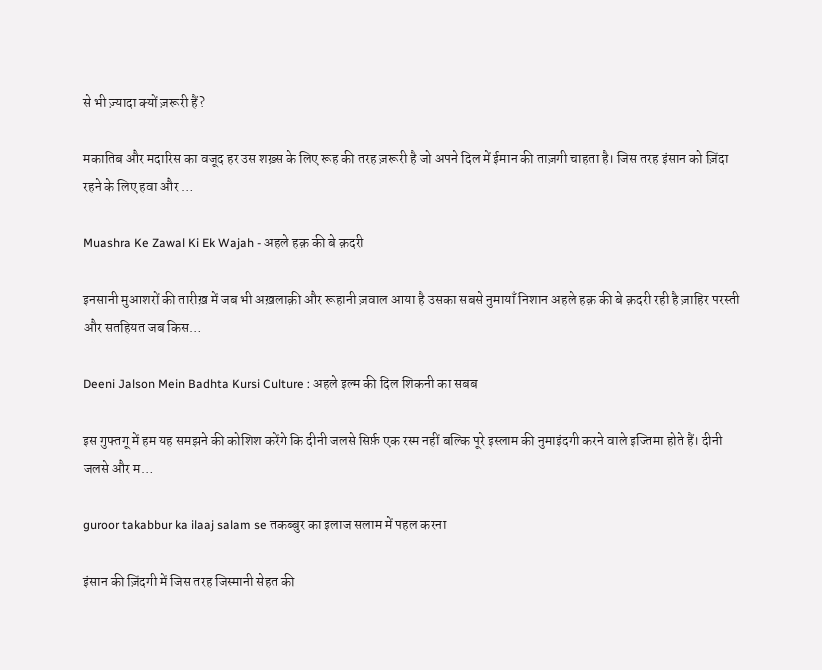से भी ज़्यादा क्यों ज़रूरी हैं?

मकातिब और मदारिस का वजूद हर उस शख़्स के लिए रूह की तरह ज़रूरी है जो अपने दिल में ईमान की ताज़गी चाहता है। जिस तरह इंसान को ज़िंदा रहने के लिए हवा और …

Muashra Ke Zawal Ki Ek Wajah - अहले हक़ की बे क़दरी

इनसानी मुआशरों की तारीख़ में जब भी अख़लाक़ी और रूहानी ज़वाल आया है उसका सबसे नुमायाँ निशान अहले हक़ की बे क़दरी रही है ज़ाहिर परस्ती और सतहियत जब किस…

Deeni Jalson Mein Badhta Kursi Culture : अहले इल्म की दिल शिकनी का सबब

इस गुफ्तगू में हम यह समझने की कोशिश करेंगे कि दीनी जलसे सिर्फ़ एक रस्म नहीं बल्कि पूरे इस्लाम की नुमाइंदगी करने वाले इज्तिमा होते हैं। दीनी जलसे और म…

guroor takabbur ka ilaaj salam se तकब्बुर का इलाज सलाम में पहल करना

इंसान की ज़िंदगी में जिस तरह जिस्मानी सेहत की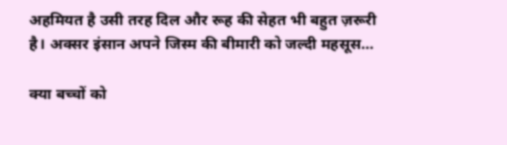अहमियत है उसी तरह दिल और रूह की सेहत भी बहुत ज़रूरी है। अक्सर इंसान अपने जिस्म की बीमारी को जल्दी महसूस…

क्या बच्चों को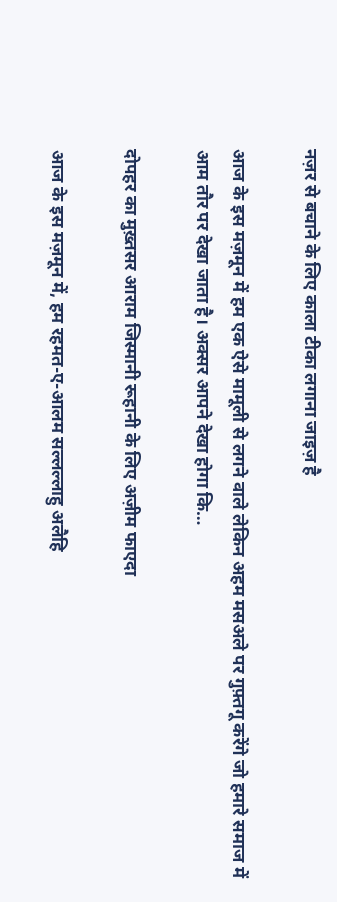नज़र से बचाने के लिए काला टीका लगाना जाइज़ है

आज के इस मज़मून में हम एक ऐसे मामूली से लगने वाले लेकिन अहम मसअले पर गुफ़्तगू करेंगे जो हमारे समाज में आम तौर पर देखा जाता है। अक्सर आपने देखा होगा कि…

दोपहर का मुख़्तसर आराम जिस्मानी रूहानी के लिए अज़ीम फाएदा

आज के इस मज़मून में, हम रहमत-ए-आलम सल्लल्लाहु अलैहि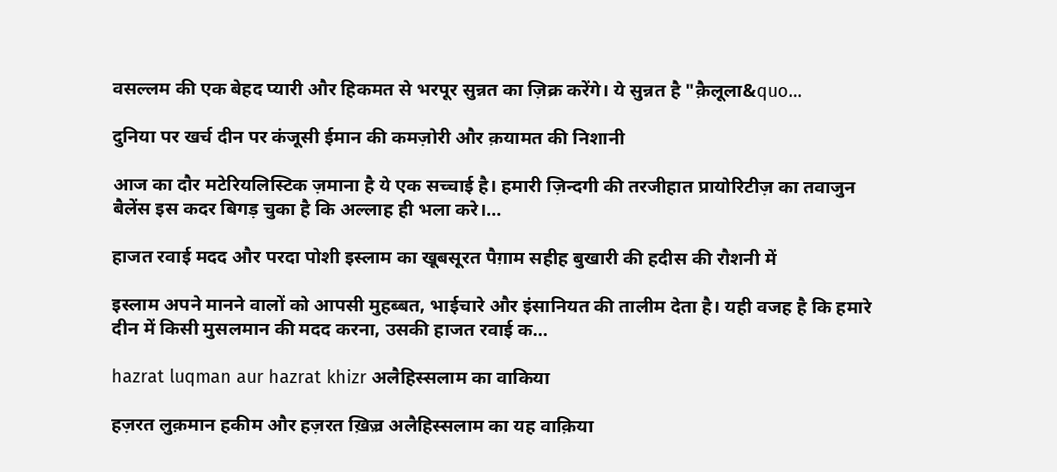वसल्लम की एक बेहद प्यारी और हिकमत से भरपूर सुन्नत का ज़िक्र करेंगे। ये सुन्नत है "क़ैलूला&quo…

दुनिया पर खर्च दीन पर कंजूसी ईमान की कमज़ोरी और क़यामत की निशानी

आज का दौर मटेरियलिस्टिक ज़माना है ये एक सच्चाई है। हमारी ज़िन्दगी की तरजीहात प्रायोरिटीज़ का तवाजुन बैलेंस इस कदर बिगड़ चुका है कि अल्लाह ही भला करे।…

हाजत रवाई मदद और परदा पोशी इस्लाम का खूबसूरत पैग़ाम सहीह बुखारी की हदीस की रौशनी में

इस्लाम अपने मानने वालों को आपसी मुहब्बत, भाईचारे और इंसानियत की तालीम देता है। यही वजह है कि हमारे दीन में किसी मुसलमान की मदद करना, उसकी हाजत रवाई क…

hazrat luqman aur hazrat khizr अलैहिस्सलाम का वाकिया

हज़रत लुक़मान हकीम और हज़रत ख़िज़्र अलैहिस्सलाम का यह वाक़िया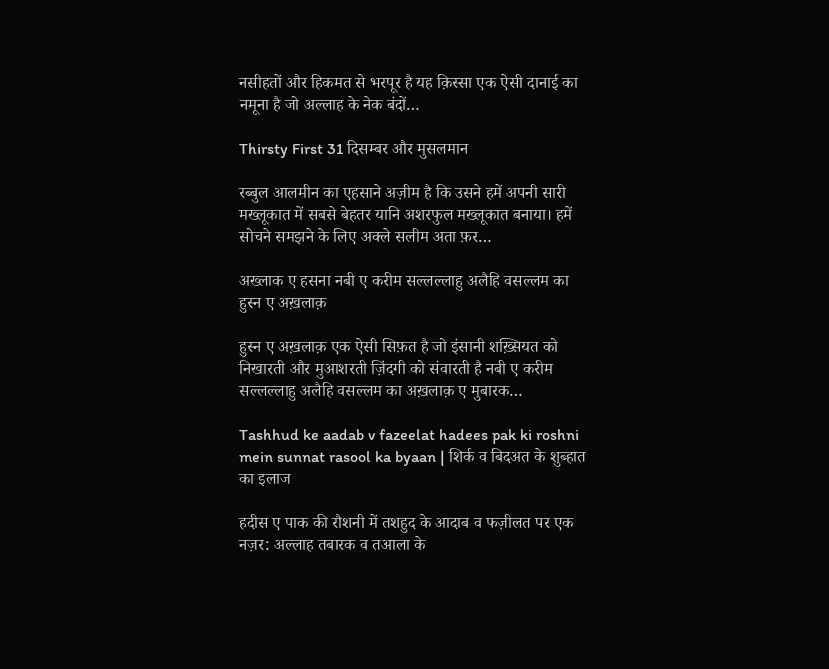नसीहतों और हिकमत से भरपूर है यह क़िस्सा एक ऐसी दानाई का नमूना है जो अल्लाह के नेक बंदों…

Thirsty First 31 दिसम्बर और मुसलमान

रब्बुल आलमीन का एहसाने अज़ीम है कि उसने हमें अपनी सारी मख्लूकात में सबसे बेहतर यानि अशरफुल मख्लूकात बनाया। हमें सोचने समझने के लिए अक्ले सलीम अता फ़र…

अख्लाक ए हसना नबी ए करीम सल्लल्लाहु अलैहि वसल्लम का हुस्न ए अख़लाक़

हुस्न ए अख़लाक़ एक ऐसी सिफ़त है जो इंसानी शख़्सियत को निखारती और मुआशरती ज़िंदगी को संवारती है नबी ए करीम सल्लल्लाहु अलैहि वसल्लम का अख़लाक़ ए मुबारक…

Tashhud ke aadab v fazeelat hadees pak ki roshni mein sunnat rasool ka byaan | शिर्क व बिदअत के शुब्हात का इलाज

हदीस ए पाक की रौशनी में तशहुद के आदाब व फज़ीलत पर एक नज़र: अल्लाह तबारक व तआला के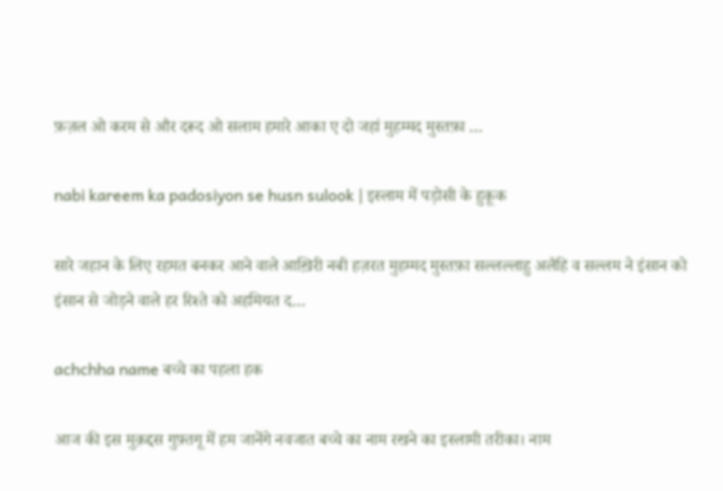फ़ज़ल ओ करम से और दरूद ओ सलाम हमारे आका ए दो जहां मुहम्मद मुस्तफ़ा …

nabi kareem ka padosiyon se husn sulook | इस्लाम में पड़ोसी के हुकूक

सारे जहान के लिए रहमत बनकर आने वाले आख़िरी नबी हज़रत मुहम्मद मुस्तफ़ा सल्लल्लाहु अलैहि व सल्लम ने इंसान को इंसान से जोड़ने वाले हर रिश्ते को अहमियत द…

achchha name बच्चे का पहला हक

आज की इस मुक़द्दस गुफ़्तगू में हम जानेंगे नवजात बच्चे का नाम रखने का इस्लामी तरीका। नाम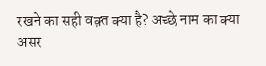रखने का सही वक़्त क्या है? अच्छे नाम का क्या असर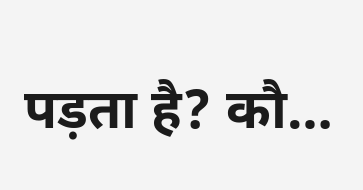पड़ता है? कौ…